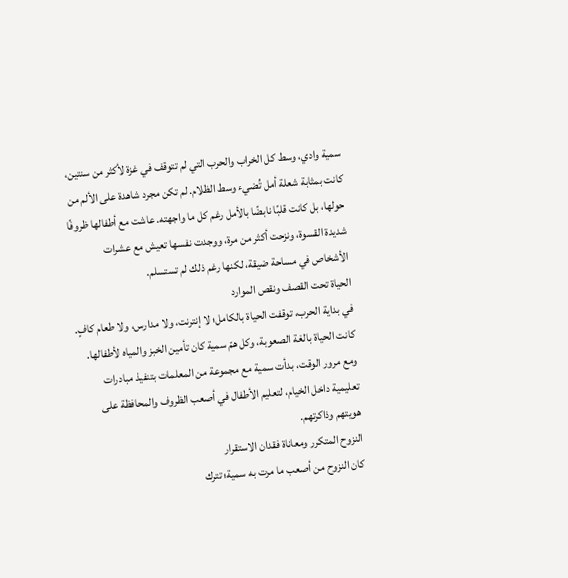سمية وادي، وسط كل الخراب والحرب التي لم تتوقف في غزة لأكثر من سنتين، كانت بمثابة شعلة أمل تُضيء وسط الظلام. لم تكن مجرد شاهدة على الألم من حولها، بل كانت قلبًا نابضًا بالأمل رغم كل ما واجهته. عاشت مع أطفالها ظروفًا شديدة القسوة، ونزحت أكثر من مرة، ووجدت نفسها تعيش مع عشرات الأشخاص في مساحة ضيقة، لكنها رغم ذلك لم تستسلم.
الحياة تحت القصف ونقص الموارد
في بداية الحرب، توقفت الحياة بالكامل؛ لا إنترنت، ولا مدارس، ولا طعام كافٍ. كانت الحياة بالغة الصعوبة، وكل همّ سمية كان تأمين الخبز والمياه لأطفالها. ومع مرور الوقت، بدأت سمية مع مجموعة من المعلمات بتنفيذ مبادرات تعليمية داخل الخيام، لتعليم الأطفال في أصعب الظروف والمحافظة على هويتهم وذاكرتهم.
النزوح المتكرر ومعاناة فقدان الاستقرار
كان النزوح من أصعب ما مرت به سمية؛ تترك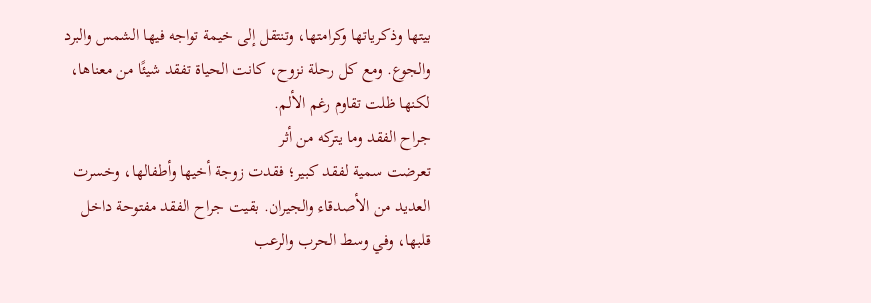بيتها وذكرياتها وكرامتها، وتنتقل إلى خيمة تواجه فيها الشمس والبرد والجوع. ومع كل رحلة نزوح، كانت الحياة تفقد شيئًا من معناها، لكنها ظلت تقاوم رغم الألم.
جراح الفقد وما يتركه من أثر
تعرضت سمية لفقد كبير؛ فقدت زوجة أخيها وأطفالها، وخسرت العديد من الأصدقاء والجيران. بقيت جراح الفقد مفتوحة داخل قلبها، وفي وسط الحرب والرعب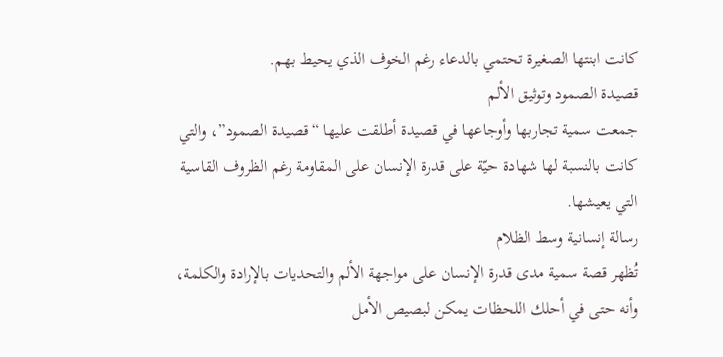كانت ابنتها الصغيرة تحتمي بالدعاء رغم الخوف الذي يحيط بهم.
قصيدة الصمود وتوثيق الألم
جمعت سمية تجاربها وأوجاعها في قصيدة أطلقت عليها “قصيدة الصمود”، والتي كانت بالنسبة لها شهادة حيّة على قدرة الإنسان على المقاومة رغم الظروف القاسية التي يعيشها.
رسالة إنسانية وسط الظلام
تُظهر قصة سمية مدى قدرة الإنسان على مواجهة الألم والتحديات بالإرادة والكلمة، وأنه حتى في أحلك اللحظات يمكن لبصيص الأمل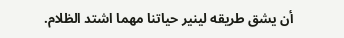أن يشق طريقه لينير حياتنا مهما اشتد الظلام.